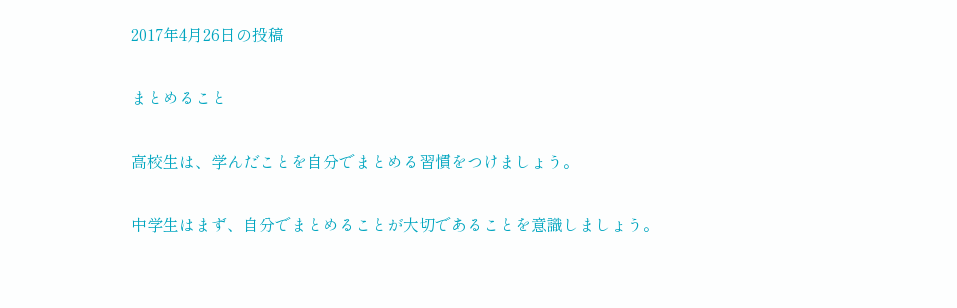2017年4月26日の投稿

まとめること

高校生は、学んだことを自分でまとめる習慣をつけましょう。

中学生はまず、自分でまとめることが大切であることを意識しましょう。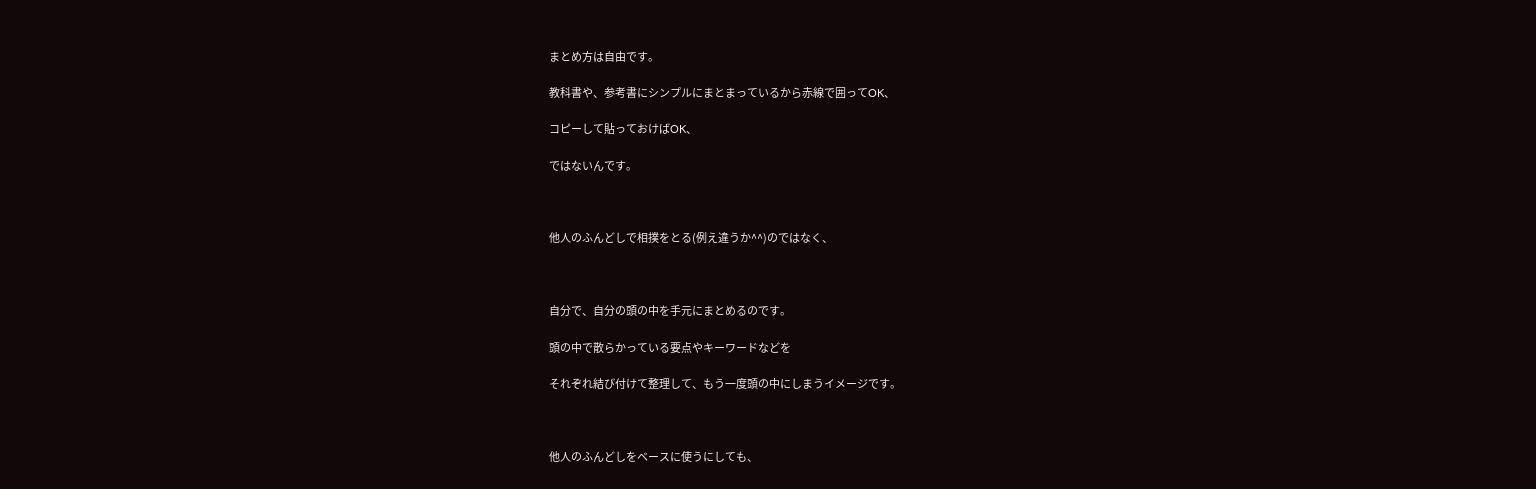まとめ方は自由です。

教科書や、参考書にシンプルにまとまっているから赤線で囲ってOK、

コピーして貼っておけばOK、

ではないんです。



他人のふんどしで相撲をとる(例え違うか^^)のではなく、



自分で、自分の頭の中を手元にまとめるのです。

頭の中で散らかっている要点やキーワードなどを

それぞれ結び付けて整理して、もう一度頭の中にしまうイメージです。



他人のふんどしをベースに使うにしても、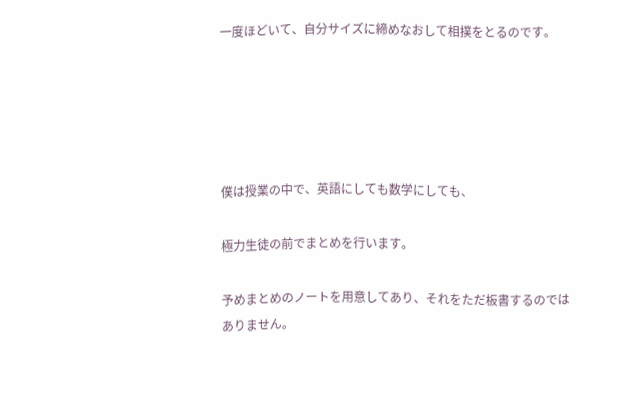一度ほどいて、自分サイズに締めなおして相撲をとるのです。





僕は授業の中で、英語にしても数学にしても、

極力生徒の前でまとめを行います。

予めまとめのノートを用意してあり、それをただ板書するのではありません。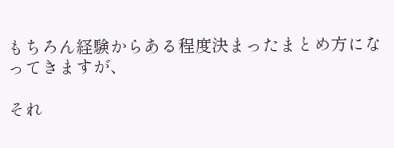もちろん経験からある程度決まったまとめ方になってきますが、

それ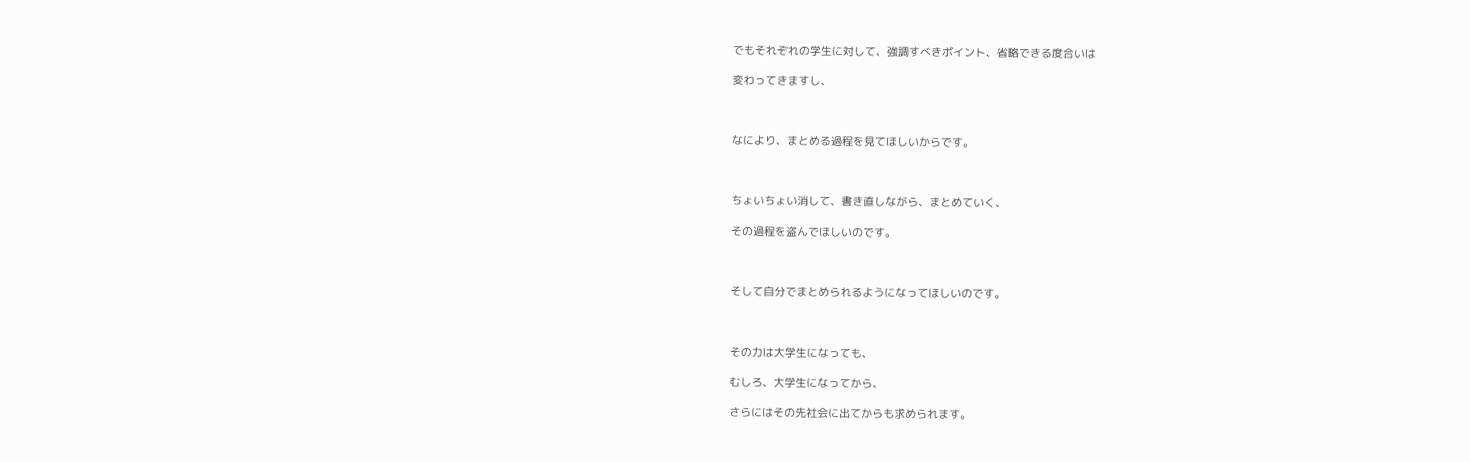でもそれぞれの学生に対して、強調すべきポイント、省略できる度合いは

変わってきますし、



なにより、まとめる過程を見てほしいからです。



ちょいちょい消して、書き直しながら、まとめていく、

その過程を盗んでほしいのです。



そして自分でまとめられるようになってほしいのです。



その力は大学生になっても、

むしろ、大学生になってから、

さらにはその先社会に出てからも求められます。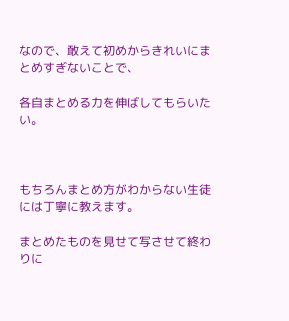なので、敢えて初めからきれいにまとめすぎないことで、

各自まとめる力を伸ばしてもらいたい。



もちろんまとめ方がわからない生徒には丁寧に教えます。

まとめたものを見せて写させて終わりに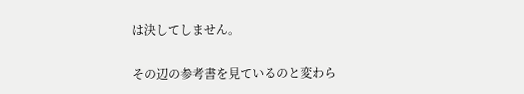は決してしません。

その辺の参考書を見ているのと変わら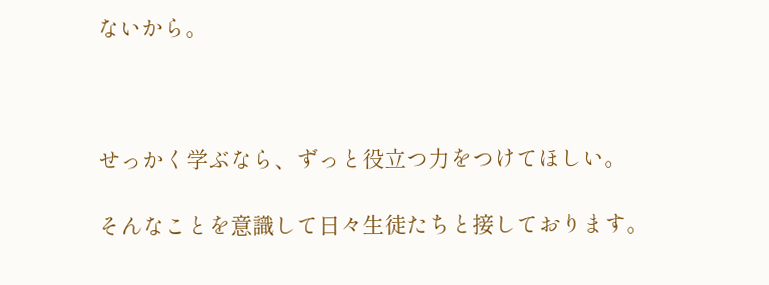ないから。



せっかく学ぶなら、ずっと役立つ力をつけてほしい。

そんなことを意識して日々生徒たちと接しております。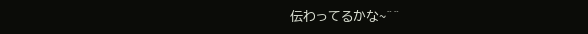伝わってるかな~^^